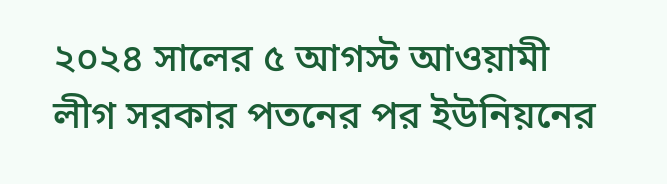২০২৪ সালের ৫ আগস্ট আওয়ামী লীগ সরকার পতনের পর ইউনিয়নের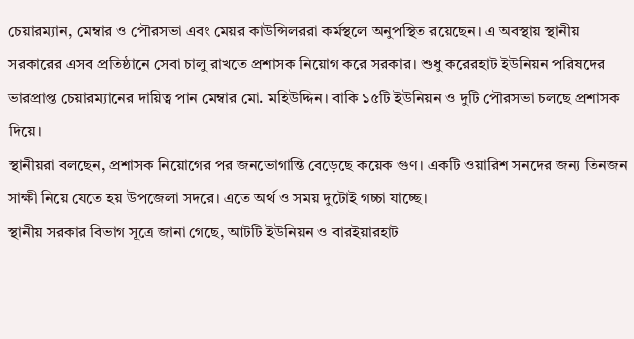চেয়ারম্যান, মেম্বার ও পৌরসভা এবং মেয়র কাউন্সিলররা কর্মস্থলে অনুপস্থিত রয়েছেন। এ অবস্থায় স্থানীয় সরকারের এসব প্রতিষ্ঠানে সেবা চালু রাখতে প্রশাসক নিয়োগ করে সরকার। শুধু করেরহাট ইউনিয়ন পরিষদের ভারপ্রাপ্ত চেয়ারম্যানের দায়িত্ব পান মেম্বার মো. মহিউদ্দিন। বাকি ১৫টি ইউনিয়ন ও দুটি পৌরসভা চলছে প্রশাসক দিয়ে।
স্থানীয়রা বলছেন, প্রশাসক নিয়োগের পর জনভোগান্তি বেড়েছে কয়েক গুণ। একটি ওয়ারিশ সনদের জন্য তিনজন সাক্ষী নিয়ে যেতে হয় উপজেলা সদরে। এতে অর্থ ও সময় দুটোই গচ্চা যাচ্ছে।
স্থানীয় সরকার বিভাগ সূত্রে জানা গেছে, আটটি ইউনিয়ন ও বারইয়ারহাট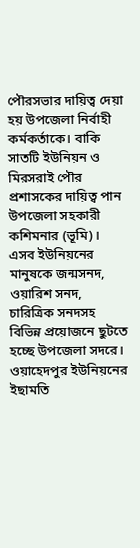পৌরসভার দায়িত্ব দেয়া হয় উপজেলা নির্বাহী কর্মকর্তাকে। বাকি সাতটি ইউনিয়ন ও মিরসরাই পৌর প্রশাসকের দায়িত্ব পান উপজেলা সহকারী কশিমনার (ভূমি)। এসব ইউনিয়নের মানুষকে জন্মসনদ, ওয়ারিশ সনদ, চারিত্রিক সনদসহ বিভিন্ন প্রয়োজনে ছুটতে হচ্ছে উপজেলা সদরে।
ওয়াহেদপুর ইউনিয়নের ইছামতি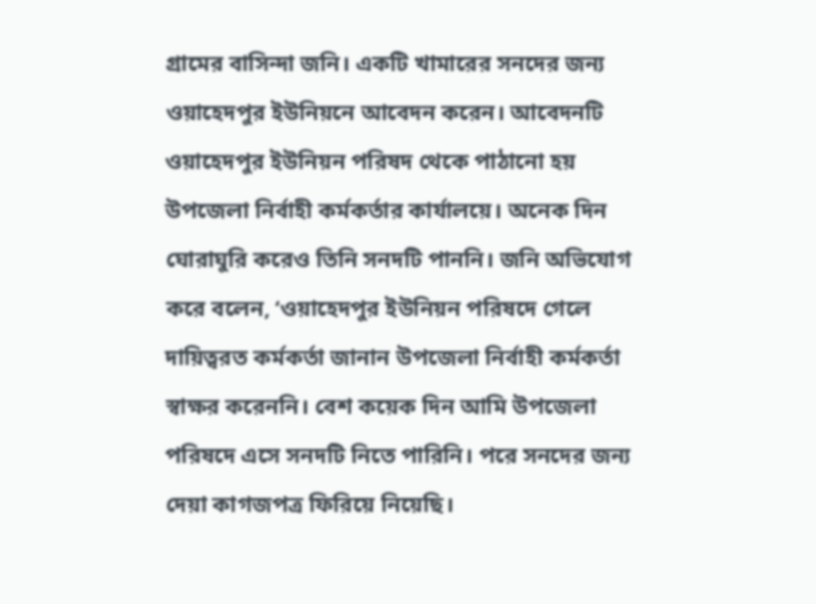গ্রামের বাসিন্দা জনি। একটি খামারের সনদের জন্য ওয়াহেদপুর ইউনিয়নে আবেদন করেন। আবেদনটি ওয়াহেদপুর ইউনিয়ন পরিষদ থেকে পাঠানো হয় উপজেলা নির্বাহী কর্মকর্তার কার্যালয়ে। অনেক দিন ঘোরাঘুরি করেও তিনি সনদটি পাননি। জনি অভিযোগ করে বলেন, ‘ওয়াহেদপুর ইউনিয়ন পরিষদে গেলে দায়িত্বরত কর্মকর্তা জানান উপজেলা নির্বাহী কর্মকর্তা স্বাক্ষর করেননি। বেশ কয়েক দিন আমি উপজেলা পরিষদে এসে সনদটি নিতে পারিনি। পরে সনদের জন্য দেয়া কাগজপত্র ফিরিয়ে নিয়েছি।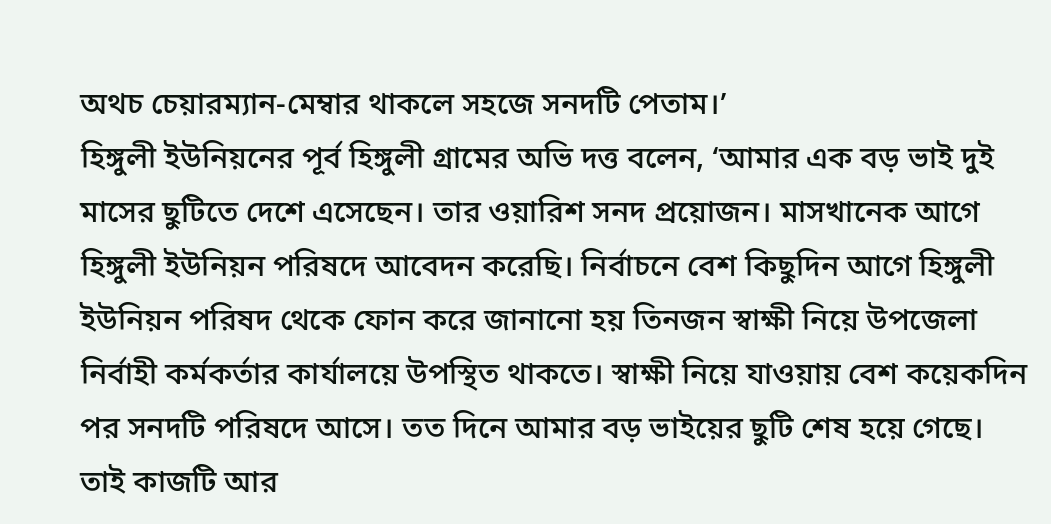অথচ চেয়ারম্যান-মেম্বার থাকলে সহজে সনদটি পেতাম।’
হিঙ্গুলী ইউনিয়নের পূর্ব হিঙ্গুলী গ্রামের অভি দত্ত বলেন, ‘আমার এক বড় ভাই দুই মাসের ছুটিতে দেশে এসেছেন। তার ওয়ারিশ সনদ প্রয়োজন। মাসখানেক আগে হিঙ্গুলী ইউনিয়ন পরিষদে আবেদন করেছি। নির্বাচনে বেশ কিছুদিন আগে হিঙ্গুলী ইউনিয়ন পরিষদ থেকে ফোন করে জানানো হয় তিনজন স্বাক্ষী নিয়ে উপজেলা নির্বাহী কর্মকর্তার কার্যালয়ে উপস্থিত থাকতে। স্বাক্ষী নিয়ে যাওয়ায় বেশ কয়েকদিন পর সনদটি পরিষদে আসে। তত দিনে আমার বড় ভাইয়ের ছুটি শেষ হয়ে গেছে। তাই কাজটি আর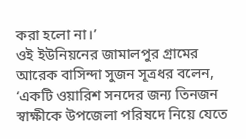করা হলো না।’
ওই ইউনিয়নের জামালপুর গ্রামের আরেক বাসিন্দা সুজন সূত্রধর বলেন, ‘একটি ওয়ারিশ সনদের জন্য তিনজন স্বাক্ষীকে উপজেলা পরিষদে নিয়ে যেতে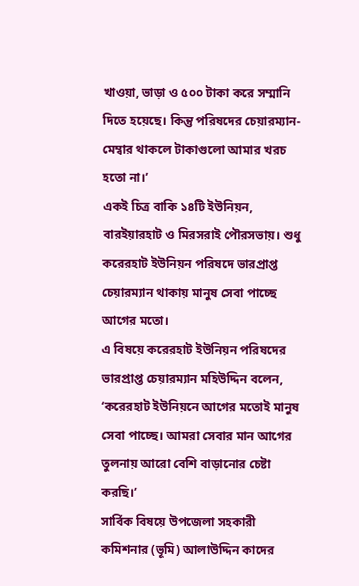খাওয়া, ভাড়া ও ৫০০ টাকা করে সম্মানি দিতে হয়েছে। কিন্তু পরিষদের চেয়ারম্যান-মেম্বার থাকলে টাকাগুলো আমার খরচ হতো না।’
একই চিত্র বাকি ১৪টি ইউনিয়ন, বারইয়ারহাট ও মিরসরাই পৌরসভায়। শুধু করেরহাট ইউনিয়ন পরিষদে ভারপ্রাপ্ত চেয়ারম্যান থাকায় মানুষ সেবা পাচ্ছে আগের মতো।
এ বিষয়ে করেরহাট ইউনিয়ন পরিষদের ভারপ্রাপ্ত চেয়ারম্যান মহিউদ্দিন বলেন, ‘করেরহাট ইউনিয়নে আগের মতোই মানুষ সেবা পাচ্ছে। আমরা সেবার মান আগের তুলনায় আরো বেশি বাড়ানোর চেষ্টা করছি।’
সার্বিক বিষয়ে উপজেলা সহকারী কমিশনার (ভূমি) আলাউদ্দিন কাদের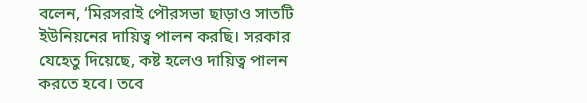বলেন, ‘মিরসরাই পৌরসভা ছাড়াও সাতটি ইউনিয়নের দায়িত্ব পালন করছি। সরকার যেহেতু দিয়েছে, কষ্ট হলেও দায়িত্ব পালন করতে হবে। তবে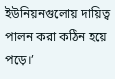ইউনিয়নগুলোয় দায়িত্ব পালন করা কঠিন হয়ে পড়ে।’